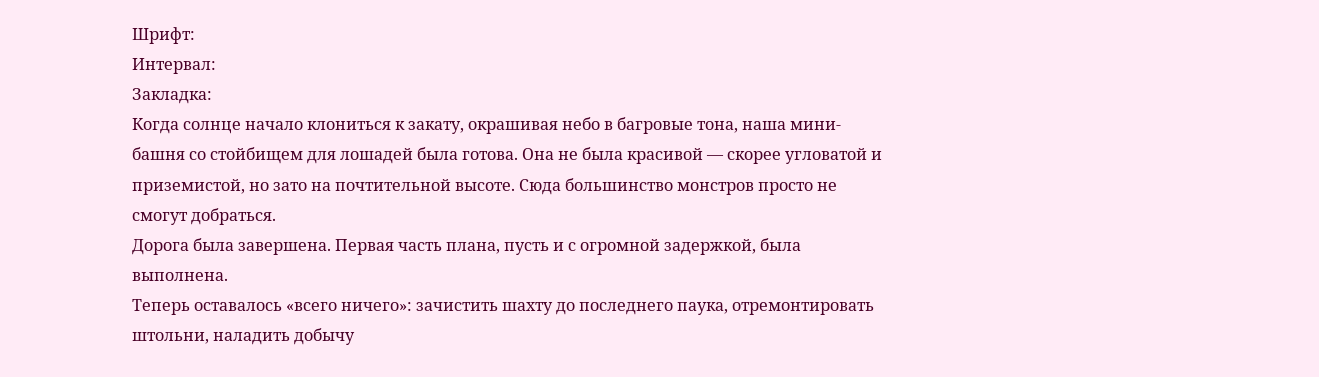Шрифт:
Интервал:
Закладка:
Когда солнце начало клониться к закату, окрашивая небо в багровые тона, наша мини-башня со стойбищем для лошадей была готова. Она не была красивой — скорее угловатой и приземистой, но зато на почтительной высоте. Сюда большинство монстров просто не смогут добраться.
Дорога была завершена. Первая часть плана, пусть и с огромной задержкой, была выполнена.
Теперь оставалось «всего ничего»: зачистить шахту до последнего паука, отремонтировать штольни, наладить добычу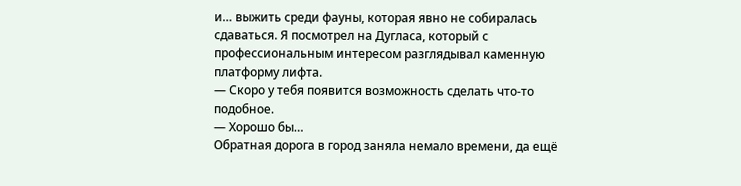и… выжить среди фауны, которая явно не собиралась сдаваться. Я посмотрел на Дугласа, который с профессиональным интересом разглядывал каменную платформу лифта.
— Скоро у тебя появится возможность сделать что-то подобное.
— Хорошо бы…
Обратная дорога в город заняла немало времени, да ещё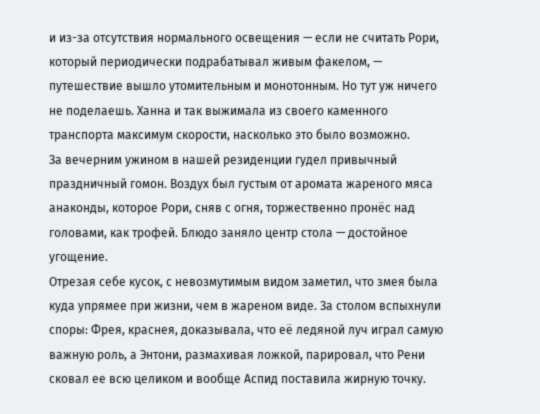и из-за отсутствия нормального освещения — если не считать Рори, который периодически подрабатывал живым факелом, — путешествие вышло утомительным и монотонным. Но тут уж ничего не поделаешь. Ханна и так выжимала из своего каменного транспорта максимум скорости, насколько это было возможно.
За вечерним ужином в нашей резиденции гудел привычный праздничный гомон. Воздух был густым от аромата жареного мяса анаконды, которое Рори, сняв с огня, торжественно пронёс над головами, как трофей. Блюдо заняло центр стола — достойное угощение.
Отрезая себе кусок, с невозмутимым видом заметил, что змея была куда упрямее при жизни, чем в жареном виде. За столом вспыхнули споры: Фрея, краснея, доказывала, что её ледяной луч играл самую важную роль, а Энтони, размахивая ложкой, парировал, что Рени сковал ее всю целиком и вообще Аспид поставила жирную точку.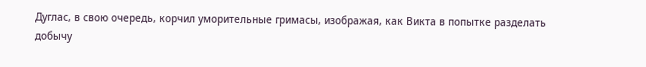Дуглас, в свою очередь, корчил уморительные гримасы, изображая, как Викта в попытке разделать добычу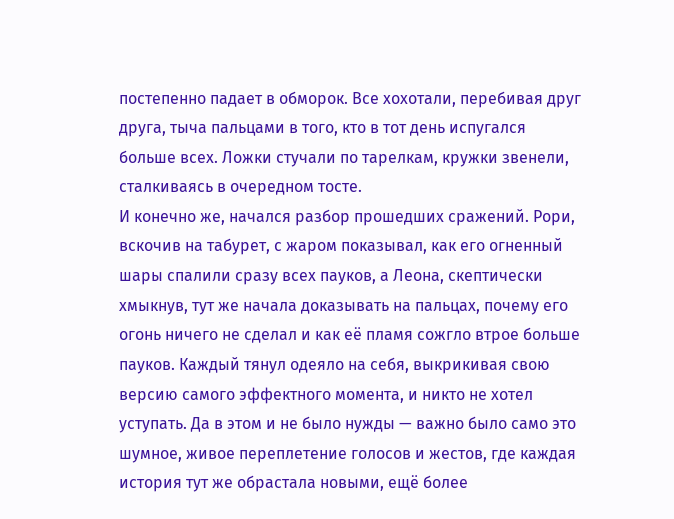постепенно падает в обморок. Все хохотали, перебивая друг друга, тыча пальцами в того, кто в тот день испугался больше всех. Ложки стучали по тарелкам, кружки звенели, сталкиваясь в очередном тосте.
И конечно же, начался разбор прошедших сражений. Рори, вскочив на табурет, с жаром показывал, как его огненный шары спалили сразу всех пауков, а Леона, скептически хмыкнув, тут же начала доказывать на пальцах, почему его огонь ничего не сделал и как её пламя сожгло втрое больше пауков. Каждый тянул одеяло на себя, выкрикивая свою версию самого эффектного момента, и никто не хотел уступать. Да в этом и не было нужды — важно было само это шумное, живое переплетение голосов и жестов, где каждая история тут же обрастала новыми, ещё более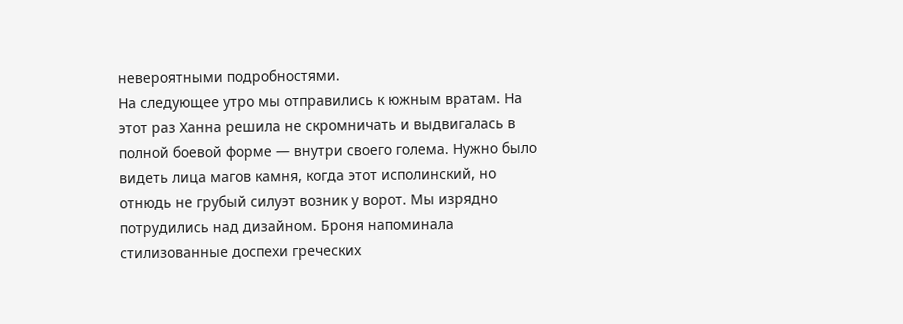невероятными подробностями.
На следующее утро мы отправились к южным вратам. На этот раз Ханна решила не скромничать и выдвигалась в полной боевой форме — внутри своего голема. Нужно было видеть лица магов камня, когда этот исполинский, но отнюдь не грубый силуэт возник у ворот. Мы изрядно потрудились над дизайном. Броня напоминала стилизованные доспехи греческих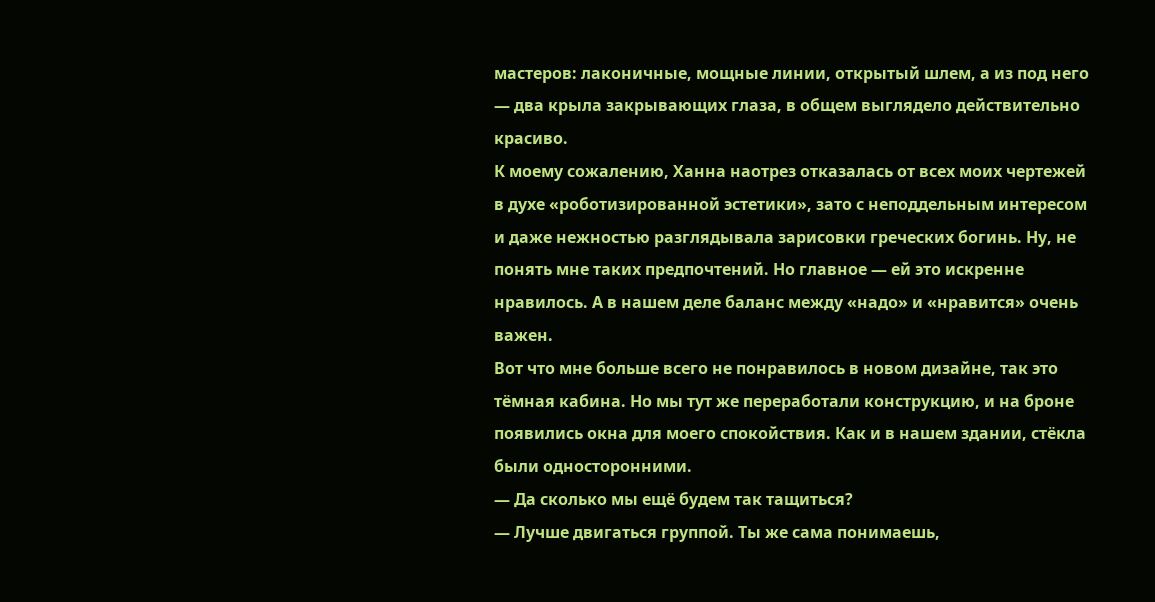мастеров: лаконичные, мощные линии, открытый шлем, а из под него — два крыла закрывающих глаза, в общем выглядело действительно красиво.
К моему сожалению, Ханна наотрез отказалась от всех моих чертежей в духе «роботизированной эстетики», зато с неподдельным интересом и даже нежностью разглядывала зарисовки греческих богинь. Ну, не понять мне таких предпочтений. Но главное — ей это искренне нравилось. А в нашем деле баланс между «надо» и «нравится» очень важен.
Вот что мне больше всего не понравилось в новом дизайне, так это тёмная кабина. Но мы тут же переработали конструкцию, и на броне появились окна для моего спокойствия. Как и в нашем здании, стёкла были односторонними.
— Да сколько мы ещё будем так тащиться?
— Лучше двигаться группой. Ты же сама понимаешь,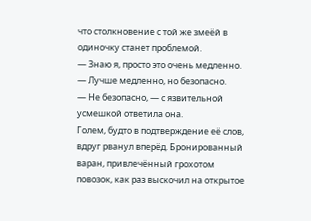что столкновение с той же змеёй в одиночку станет проблемой.
— Знаю я, просто это очень медленно.
— Лучше медленно, но безопасно.
— Не безопасно, — с язвительной усмешкой ответила она.
Голем, будто в подтверждение её слов, вдруг рванул вперёд. Бронированный варан, привлечённый грохотом повозок, как раз выскочил на открытое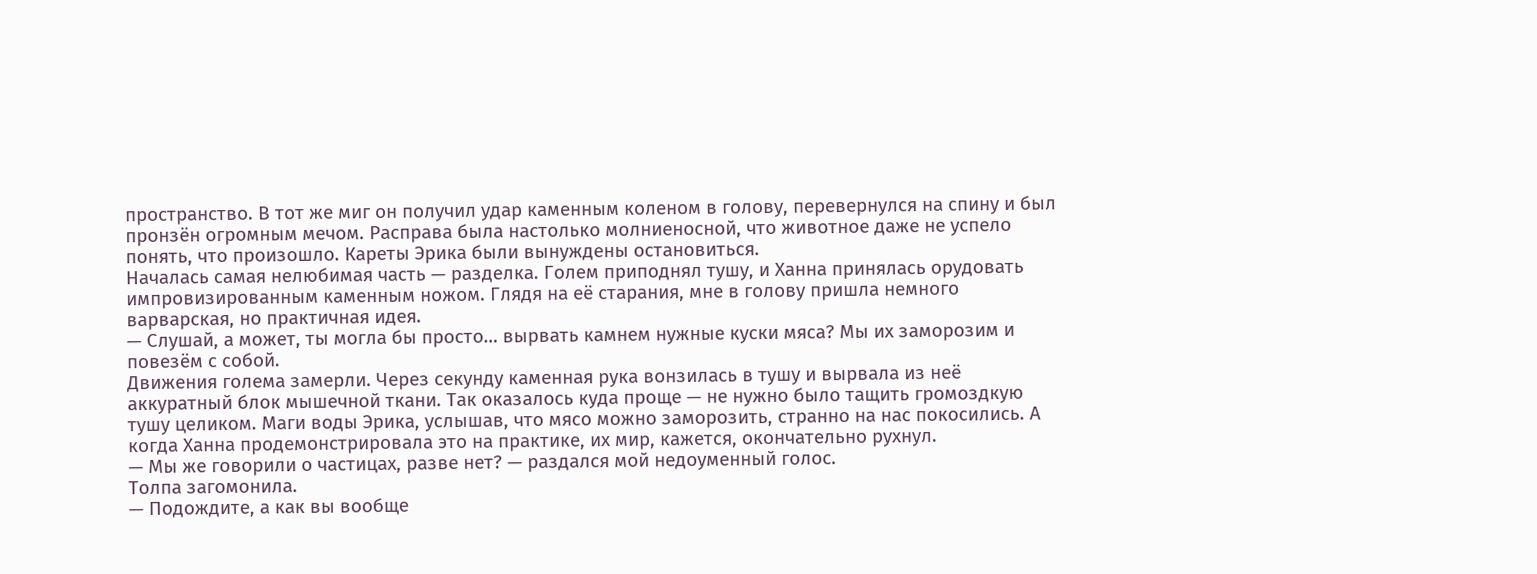пространство. В тот же миг он получил удар каменным коленом в голову, перевернулся на спину и был пронзён огромным мечом. Расправа была настолько молниеносной, что животное даже не успело понять, что произошло. Кареты Эрика были вынуждены остановиться.
Началась самая нелюбимая часть — разделка. Голем приподнял тушу, и Ханна принялась орудовать импровизированным каменным ножом. Глядя на её старания, мне в голову пришла немного варварская, но практичная идея.
— Слушай, а может, ты могла бы просто… вырвать камнем нужные куски мяса? Мы их заморозим и повезём с собой.
Движения голема замерли. Через секунду каменная рука вонзилась в тушу и вырвала из неё аккуратный блок мышечной ткани. Так оказалось куда проще — не нужно было тащить громоздкую тушу целиком. Маги воды Эрика, услышав, что мясо можно заморозить, странно на нас покосились. А когда Ханна продемонстрировала это на практике, их мир, кажется, окончательно рухнул.
— Мы же говорили о частицах, разве нет? — раздался мой недоуменный голос.
Толпа загомонила.
— Подождите, а как вы вообще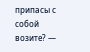припасы с собой возите? —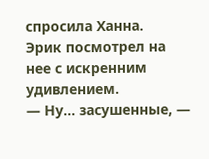спросила Ханна.
Эрик посмотрел на нее с искренним удивлением.
— Ну… засушенные, —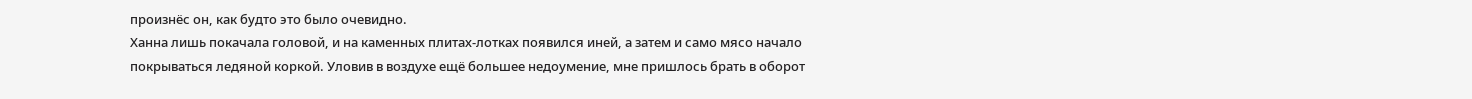произнёс он, как будто это было очевидно.
Ханна лишь покачала головой, и на каменных плитах-лотках появился иней, а затем и само мясо начало покрываться ледяной коркой. Уловив в воздухе ещё большее недоумение, мне пришлось брать в оборот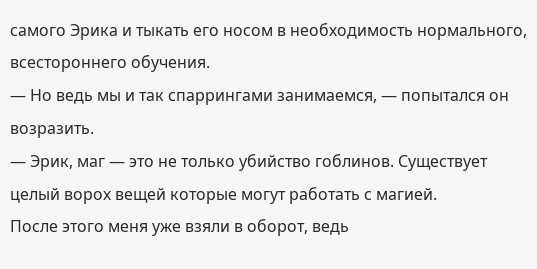самого Эрика и тыкать его носом в необходимость нормального, всестороннего обучения.
— Но ведь мы и так спаррингами занимаемся, — попытался он возразить.
— Эрик, маг — это не только убийство гоблинов. Существует целый ворох вещей которые могут работать с магией.
После этого меня уже взяли в оборот, ведь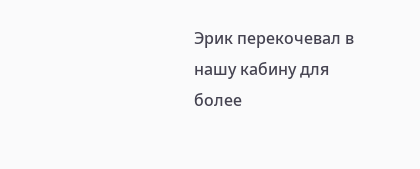Эрик перекочевал в нашу кабину для более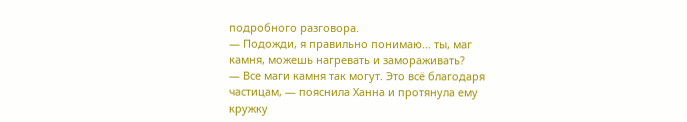подробного разговора.
— Подожди, я правильно понимаю… ты, маг камня, можешь нагревать и замораживать?
— Все маги камня так могут. Это всё благодаря частицам, — пояснила Ханна и протянула ему кружку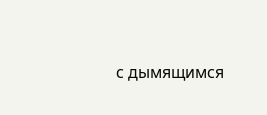с дымящимся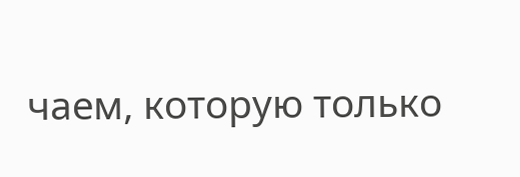чаем, которую только